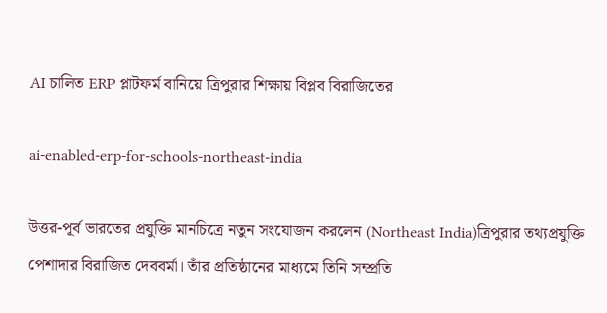AI চালিত ERP প্লাটফর্ম বানিয়ে ত্রিপুরার শিক্ষায় বিপ্লব বিরাজিতের

ai-enabled-erp-for-schools-northeast-india

উত্তর-পূর্ব ভারতের প্রযুক্তি মানচিত্রে নতুন সংযোজন করলেন (Northeast India)ত্রিপুরার তথ্যপ্রযুক্তি পেশাদার বিরাজিত দেববর্মা। তাঁর প্রতিষ্ঠানের মাধ্যমে তিনি সম্প্রতি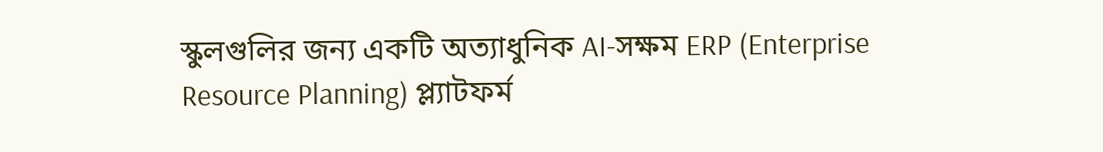স্কুলগুলির জন্য একটি অত্যাধুনিক AI-সক্ষম ERP (Enterprise Resource Planning) প্ল্যাটফর্ম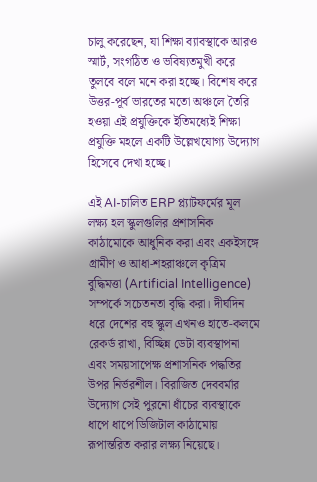চালু করেছেন, যা শিক্ষা ব্যাবস্থাকে আরও স্মার্ট, সংগঠিত ও ভবিষ্যতমুখী করে তুলবে বলে মনে করা হচ্ছে। বিশেষ করে উত্তর-পূর্ব ভারতের মতো অঞ্চলে তৈরি হওয়া এই প্রযুক্তিকে ইতিমধ্যেই শিক্ষা প্রযুক্তি মহলে একটি উল্লেখযোগ্য উদ্যোগ হিসেবে দেখা হচ্ছে।

এই AI-চালিত ERP প্ল্যাটফর্মের মূল লক্ষ্য হল স্কুলগুলির প্রশাসনিক কাঠামোকে আধুনিক করা এবং একইসঙ্গে গ্রামীণ ও আধা-শহরাঞ্চলে কৃত্রিম বুদ্ধিমত্তা (Artificial Intelligence) সম্পর্কে সচেতনতা বৃদ্ধি করা। দীর্ঘদিন ধরে দেশের বহু স্কুল এখনও হাতে-কলমে রেকর্ড রাখা, বিচ্ছিন্ন ডেটা ব্যবস্থাপনা এবং সময়সাপেক্ষ প্রশাসনিক পদ্ধতির উপর নির্ভরশীল। বিরাজিত দেববর্মার উদ্যোগ সেই পুরনো ধাঁচের ব্যবস্থাকে ধাপে ধাপে ডিজিটাল কাঠামোয় রূপান্তরিত করার লক্ষ্য নিয়েছে।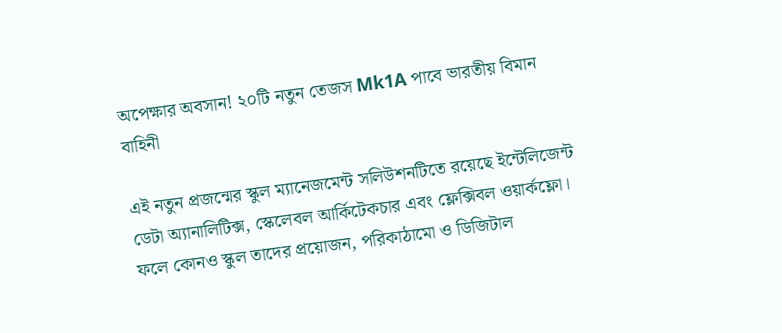অপেক্ষার অবসান! ২০টি নতুন তেজস Mk1A পাবে ভারতীয় বিমান বাহিনী

এই নতুন প্রজন্মের স্কুল ম্যানেজমেন্ট সলিউশনটিতে রয়েছে ইন্টেলিজেন্ট ডেটা অ্যানালিটিক্স, স্কেলেবল আর্কিটেকচার এবং ফ্লেক্সিবল ওয়ার্কফ্লো। ফলে কোনও স্কুল তাদের প্রয়োজন, পরিকাঠামো ও ডিজিটাল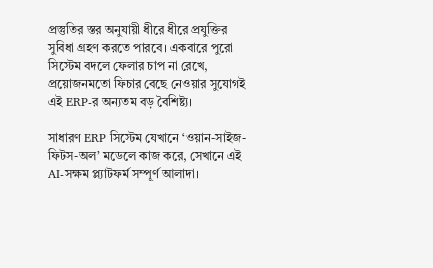প্রস্তুতির স্তর অনুযায়ী ধীরে ধীরে প্রযুক্তির সুবিধা গ্রহণ করতে পারবে। একবারে পুরো সিস্টেম বদলে ফেলার চাপ না রেখে, প্রয়োজনমতো ফিচার বেছে নেওয়ার সুযোগই এই ERP-র অন্যতম বড় বৈশিষ্ট্য।

সাধারণ ERP সিস্টেম যেখানে ‘ওয়ান-সাইজ-ফিটস-অল’ মডেলে কাজ করে, সেখানে এই AI-সক্ষম প্ল্যাটফর্ম সম্পূর্ণ আলাদা।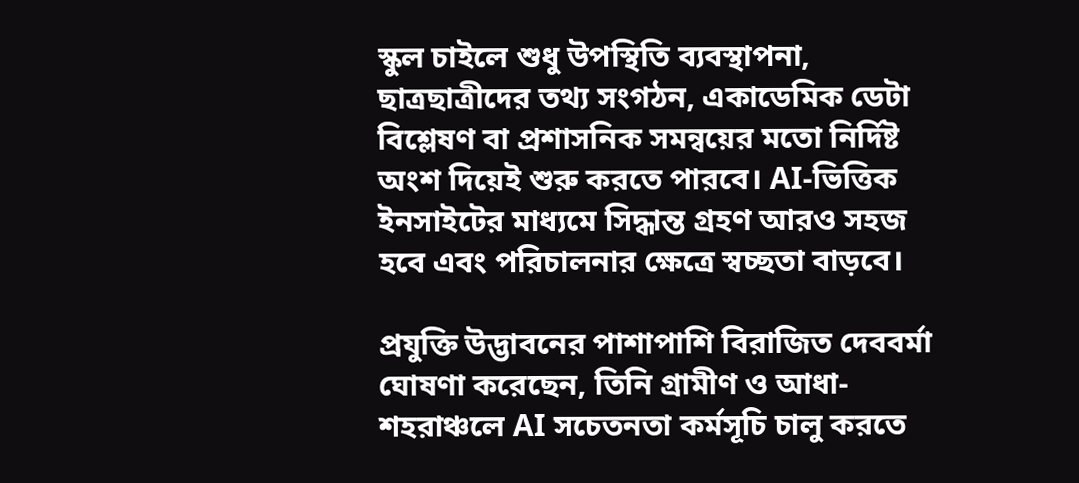স্কুল চাইলে শুধু উপস্থিতি ব্যবস্থাপনা, ছাত্রছাত্রীদের তথ্য সংগঠন, একাডেমিক ডেটা বিশ্লেষণ বা প্রশাসনিক সমন্বয়ের মতো নির্দিষ্ট অংশ দিয়েই শুরু করতে পারবে। AI-ভিত্তিক ইনসাইটের মাধ্যমে সিদ্ধান্ত গ্রহণ আরও সহজ হবে এবং পরিচালনার ক্ষেত্রে স্বচ্ছতা বাড়বে।

প্রযুক্তি উদ্ভাবনের পাশাপাশি বিরাজিত দেববর্মা ঘোষণা করেছেন, তিনি গ্রামীণ ও আধা-শহরাঞ্চলে AI সচেতনতা কর্মসূচি চালু করতে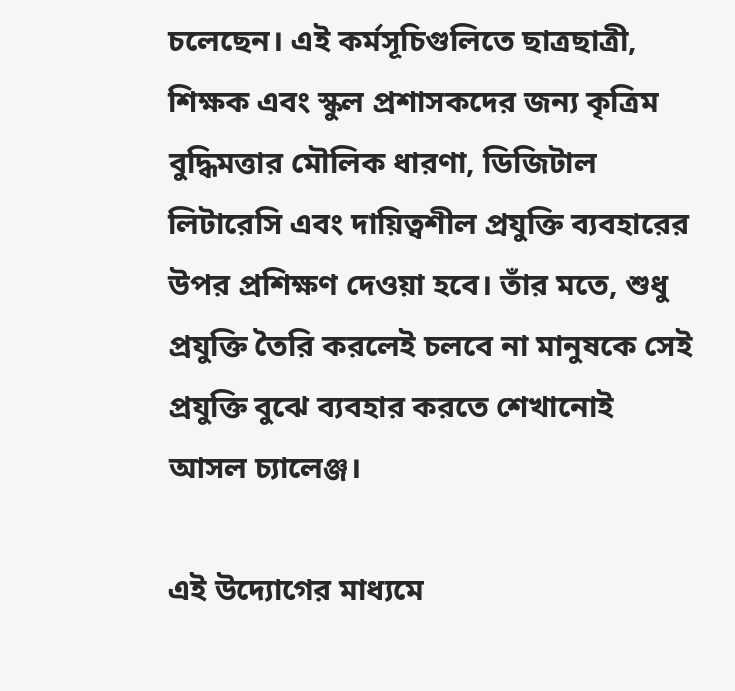চলেছেন। এই কর্মসূচিগুলিতে ছাত্রছাত্রী, শিক্ষক এবং স্কুল প্রশাসকদের জন্য কৃত্রিম বুদ্ধিমত্তার মৌলিক ধারণা, ডিজিটাল লিটারেসি এবং দায়িত্বশীল প্রযুক্তি ব্যবহারের উপর প্রশিক্ষণ দেওয়া হবে। তাঁর মতে, শুধু প্রযুক্তি তৈরি করলেই চলবে না মানুষকে সেই প্রযুক্তি বুঝে ব্যবহার করতে শেখানোই আসল চ্যালেঞ্জ।

এই উদ্যোগের মাধ্যমে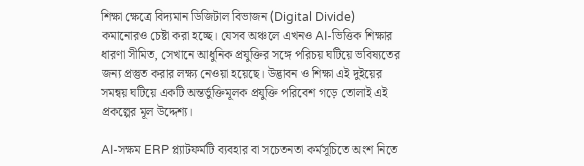শিক্ষা ক্ষেত্রে বিদ্যমান ডিজিটাল বিভাজন (Digital Divide) কমানোরও চেষ্টা করা হচ্ছে। যেসব অঞ্চলে এখনও AI-ভিত্তিক শিক্ষার ধারণা সীমিত, সেখানে আধুনিক প্রযুক্তির সঙ্গে পরিচয় ঘটিয়ে ভবিষ্যতের জন্য প্রস্তুত করার লক্ষ্য নেওয়া হয়েছে। উদ্ভাবন ও শিক্ষা এই দুইয়ের সমন্বয় ঘটিয়ে একটি অন্তর্ভুক্তিমূলক প্রযুক্তি পরিবেশ গড়ে তোলাই এই প্রকল্পের মূল উদ্দেশ্য।

AI-সক্ষম ERP প্ল্যাটফর্মটি ব্যবহার বা সচেতনতা কর্মসূচিতে অংশ নিতে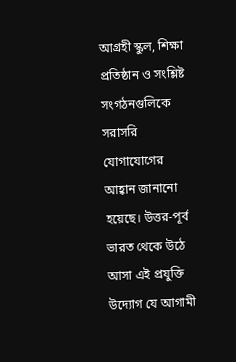আগ্রহী স্কুল, শিক্ষা প্রতিষ্ঠান ও সংশ্লিষ্ট সংগঠনগুলিকে সরাসরি যোগাযোগের আহ্বান জানানো হয়েছে। উত্তর-পূর্ব ভারত থেকে উঠে আসা এই প্রযুক্তি উদ্যোগ যে আগামী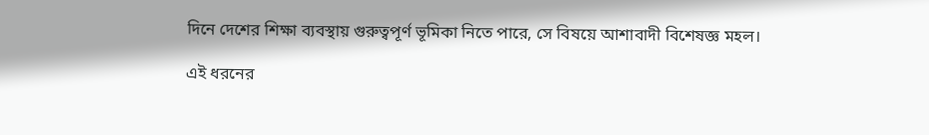দিনে দেশের শিক্ষা ব্যবস্থায় গুরুত্বপূর্ণ ভূমিকা নিতে পারে, সে বিষয়ে আশাবাদী বিশেষজ্ঞ মহল।

এই ধরনের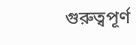গুরুত্বপূর্ণ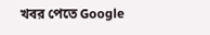খবর পেতে Google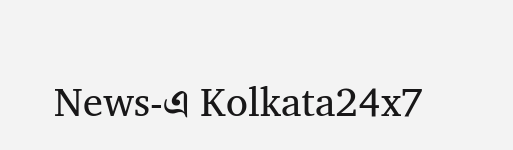News-এ Kolkata24x7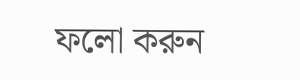ফলো করুন